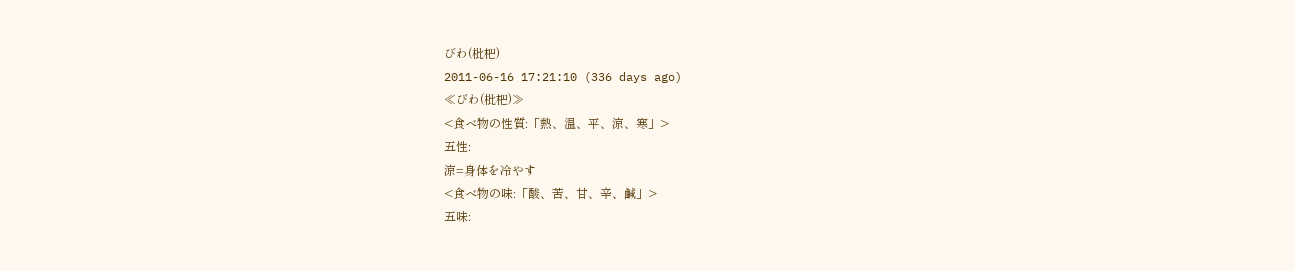びわ(枇杷)
2011-06-16 17:21:10 (336 days ago)
≪びわ(枇杷)≫
<食べ物の性質:「熱、温、平、涼、寒」>
五性:
涼=身体を冷やす
<食べ物の味:「酸、苦、甘、辛、鹹」>
五味: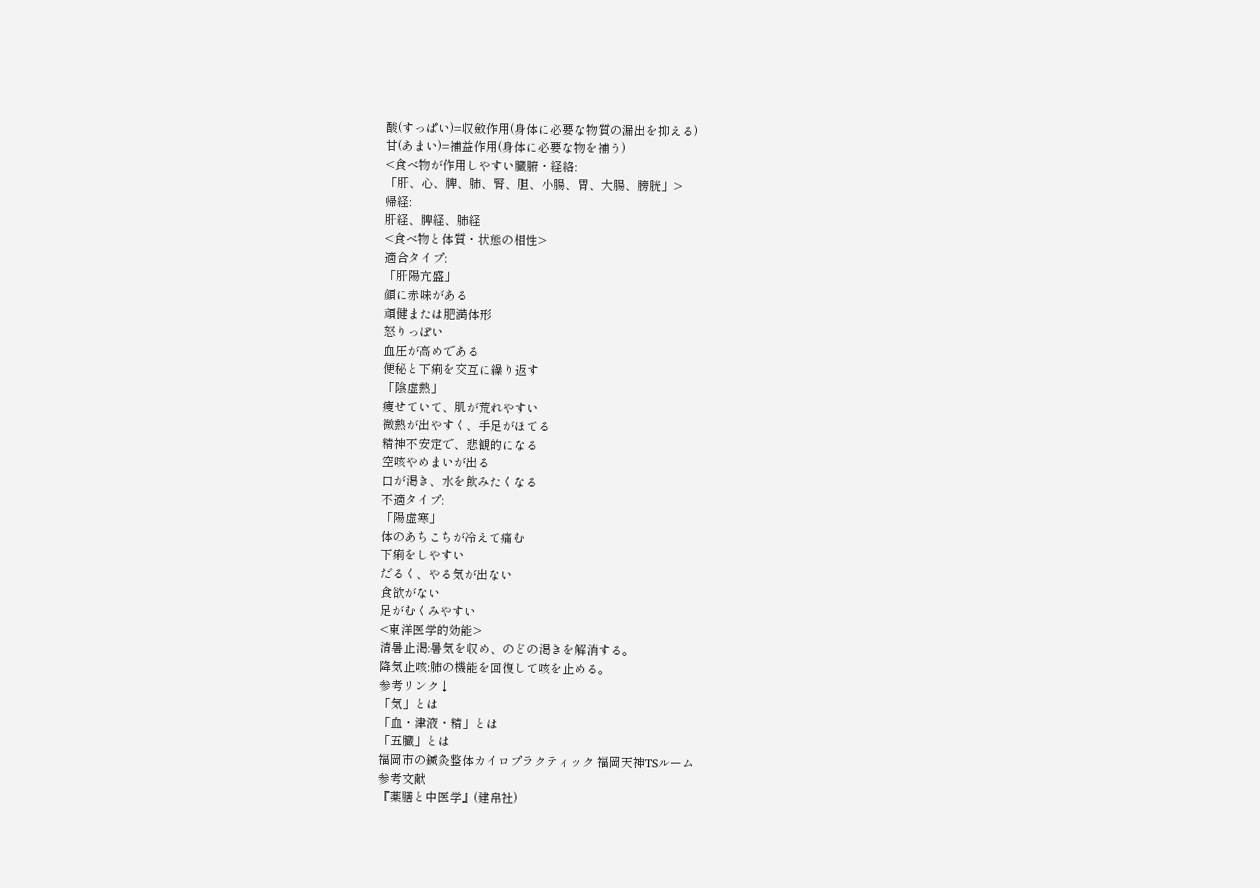酸(すっぱい)=収斂作用(身体に必要な物質の漏出を抑える)
甘(あまい)=補益作用(身体に必要な物を補う)
<食べ物が作用しやすい臓腑・経絡:
「肝、心、脾、肺、腎、胆、小腸、胃、大腸、膀胱」>
帰経:
肝経、脾経、肺経
<食べ物と体質・状態の相性>
適合タイプ:
「肝陽亢盛」
顔に赤味がある
頑健または肥満体形
怒りっぽい
血圧が高めである
便秘と下痢を交互に繰り返す
「陰虚熱」
痩せていて、肌が荒れやすい
微熱が出やすく、手足がほてる
精神不安定で、悲観的になる
空咳やめまいが出る
口が渇き、水を飲みたくなる
不適タイプ:
「陽虚寒」
体のあちこちが冷えて痛む
下痢をしやすい
だるく、やる気が出ない
食欲がない
足がむくみやすい
<東洋医学的効能>
清暑止渇:暑気を収め、のどの渇きを解消する。
降気止咳:肺の機能を回復して咳を止める。
参考リンク↓
「気」とは
「血・津液・精」とは
「五臓」とは
福岡市の鍼灸整体カイロプラクティック 福岡天神TSルーム
参考文献
『薬膳と中医学』(建帛社)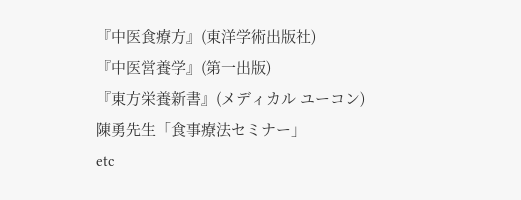『中医食療方』(東洋学術出版社)
『中医営養学』(第一出版)
『東方栄養新書』(メディカル ユーコン)
陳勇先生「食事療法セミナー」
etc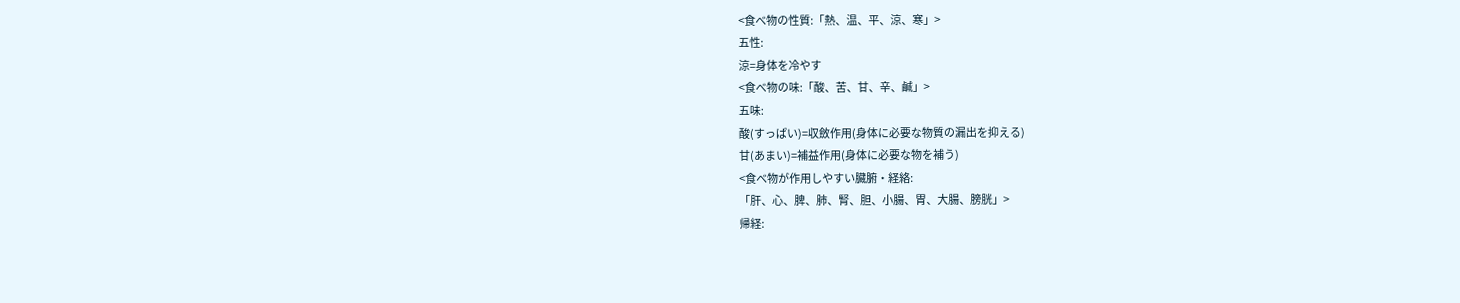<食べ物の性質:「熱、温、平、涼、寒」>
五性:
涼=身体を冷やす
<食べ物の味:「酸、苦、甘、辛、鹹」>
五味:
酸(すっぱい)=収斂作用(身体に必要な物質の漏出を抑える)
甘(あまい)=補益作用(身体に必要な物を補う)
<食べ物が作用しやすい臓腑・経絡:
「肝、心、脾、肺、腎、胆、小腸、胃、大腸、膀胱」>
帰経: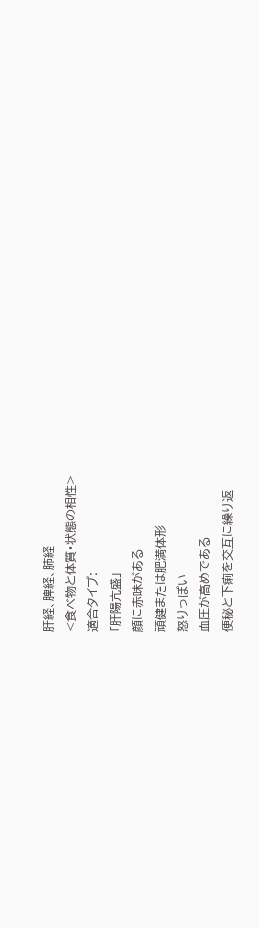肝経、脾経、肺経
<食べ物と体質・状態の相性>
適合タイプ:
「肝陽亢盛」
顔に赤味がある
頑健または肥満体形
怒りっぽい
血圧が高めである
便秘と下痢を交互に繰り返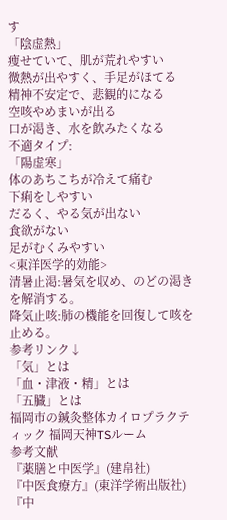す
「陰虚熱」
痩せていて、肌が荒れやすい
微熱が出やすく、手足がほてる
精神不安定で、悲観的になる
空咳やめまいが出る
口が渇き、水を飲みたくなる
不適タイプ:
「陽虚寒」
体のあちこちが冷えて痛む
下痢をしやすい
だるく、やる気が出ない
食欲がない
足がむくみやすい
<東洋医学的効能>
清暑止渇:暑気を収め、のどの渇きを解消する。
降気止咳:肺の機能を回復して咳を止める。
参考リンク↓
「気」とは
「血・津液・精」とは
「五臓」とは
福岡市の鍼灸整体カイロプラクティック 福岡天神TSルーム
参考文献
『薬膳と中医学』(建帛社)
『中医食療方』(東洋学術出版社)
『中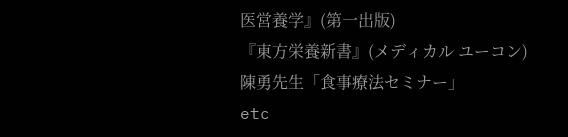医営養学』(第一出版)
『東方栄養新書』(メディカル ユーコン)
陳勇先生「食事療法セミナー」
etc